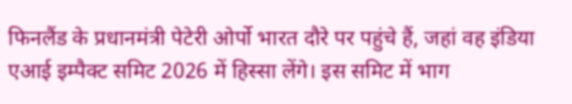फिनलैंड के प्रधानमंत्री पेटेरी ओर्पो भारत दौरे पर पहुंचे हैं, जहां वह इंडिया एआई इम्पैक्ट समिट 2026 में हिस्सा लेंगे। इस समिट में भाग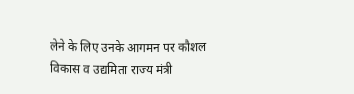लेने के लिए उनके आगमन पर कौशल विकास व उद्यमिता राज्य मंत्री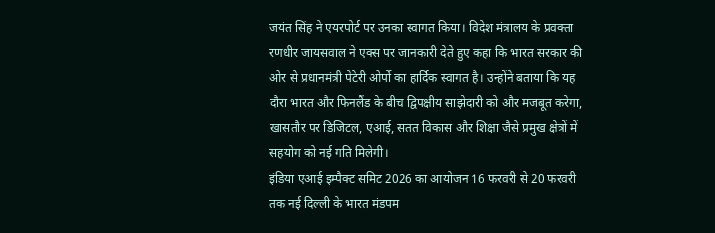जयंत सिंह ने एयरपोर्ट पर उनका स्वागत किया। विदेश मंत्रालय के प्रवक्ता रणधीर जायसवाल ने एक्स पर जानकारी देते हुए कहा कि भारत सरकार की ओर से प्रधानमंत्री पेटेरी ओर्पो का हार्दिक स्वागत है। उन्होंने बताया कि यह दौरा भारत और फिनलैंड के बीच द्विपक्षीय साझेदारी को और मजबूत करेगा, खासतौर पर डिजिटल, एआई, सतत विकास और शिक्षा जैसे प्रमुख क्षेत्रों में सहयोग को नई गति मिलेगी।
इंडिया एआई इम्पैक्ट समिट 2026 का आयोजन 16 फरवरी से 20 फरवरी तक नई दिल्ली के भारत मंडपम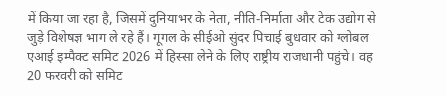में किया जा रहा है, जिसमें दुनियाभर के नेता, नीति-निर्माता और टेक उद्योग से जुड़े विशेषज्ञ भाग ले रहे हैं। गूगल के सीईओ सुंदर पिचाई बुधवार को ग्लोबल एआई इम्पैक्ट समिट 2026 में हिस्सा लेने के लिए राष्ट्रीय राजधानी पहुंचे। वह 20 फरवरी को समिट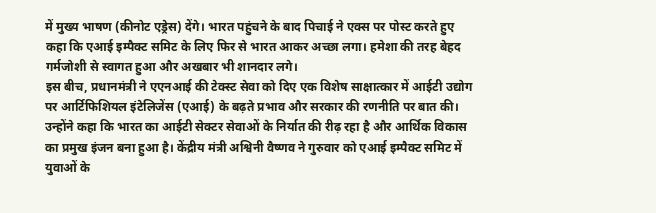में मुख्य भाषण (कीनोट एड्रेस) देंगे। भारत पहुंचने के बाद पिचाई ने एक्स पर पोस्ट करते हुए कहा कि एआई इम्पैक्ट समिट के लिए फिर से भारत आकर अच्छा लगा। हमेशा की तरह बेहद गर्मजोशी से स्वागत हुआ और अखबार भी शानदार लगे।
इस बीच, प्रधानमंत्री ने एएनआई की टेक्स्ट सेवा को दिए एक विशेष साक्षात्कार में आईटी उद्योग पर आर्टिफिशियल इंटेलिजेंस (एआई) के बढ़ते प्रभाव और सरकार की रणनीति पर बात की। उन्होंने कहा कि भारत का आईटी सेक्टर सेवाओं के निर्यात की रीढ़ रहा है और आर्थिक विकास का प्रमुख इंजन बना हुआ है। केंद्रीय मंत्री अश्विनी वैष्णव ने गुरुवार को एआई इम्पैक्ट समिट में युवाओं के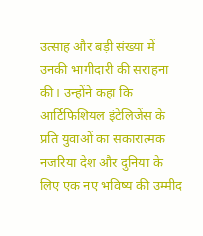उत्साह और बड़ी संख्या में उनकी भागीदारी की सराहना की। उन्होंने कहा कि आर्टिफिशियल इंटेलिजेंस के प्रति युवाओं का सकारात्मक नजरिया देश और दुनिया के लिए एक नए भविष्य की उम्मीद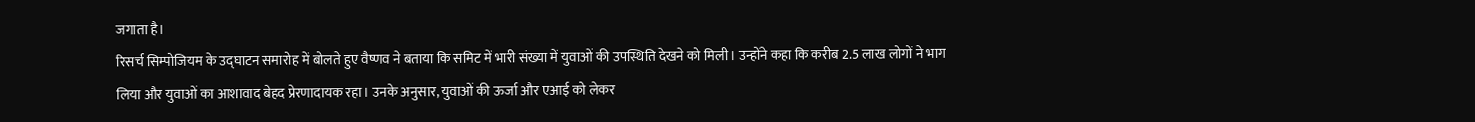जगाता है।
रिसर्च सिम्पोजियम के उद्घाटन समारोह में बोलते हुए वैष्णव ने बताया कि समिट में भारी संख्या में युवाओं की उपस्थिति देखने को मिली। उन्होंने कहा कि करीब 2.5 लाख लोगों ने भाग लिया और युवाओं का आशावाद बेहद प्रेरणादायक रहा। उनके अनुसार, युवाओं की ऊर्जा और एआई को लेकर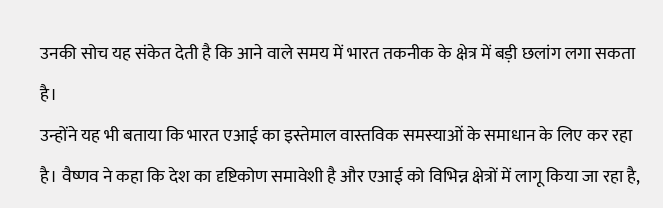उनकी सोच यह संकेत देती है कि आने वाले समय में भारत तकनीक के क्षेत्र में बड़ी छलांग लगा सकता है।
उन्होंने यह भी बताया कि भारत एआई का इस्तेमाल वास्तविक समस्याओं के समाधान के लिए कर रहा है। वैष्णव ने कहा कि देश का दृष्टिकोण समावेशी है और एआई को विभिन्न क्षेत्रों में लागू किया जा रहा है,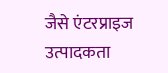जैसे एंटरप्राइज उत्पादकता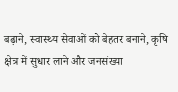बढ़ाने, स्वास्थ्य सेवाओं को बेहतर बनाने, कृषि क्षेत्र में सुधार लाने और जनसंख्या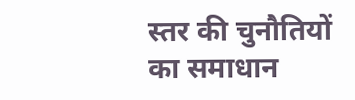स्तर की चुनौतियों का समाधान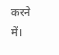करने में।